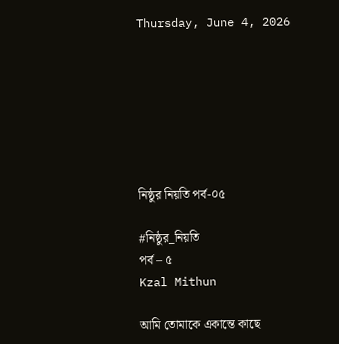Thursday, June 4, 2026







নিষ্ঠুর নিয়তি পর্ব-০৫

#নিষ্ঠুর_নিয়তি
পর্ব – ৫
Kzal Mithun

আমি তোমাকে একান্তে কাছে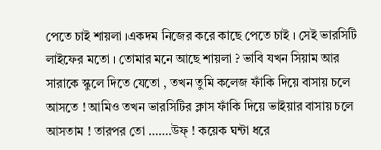পেতে চাই শায়লা ।একদম নিজের করে কাছে পেতে চাই । সেই ভারসিটি লাইফের মতো । তোমার মনে আছে শায়লা ? ভাবি যখন সিয়াম আর সারাকে স্কুলে দিতে যেতো , তখন তুমি কলেজ ফাঁকি দিয়ে বাসায় চলে আসতে ! আমিও তখন ভারসিটির ক্লাস ফাঁকি দিয়ে ভাইয়ার বাসায় চলে আসতাম ! তারপর তো …….উফ্ ! কয়েক ঘন্টা ধরে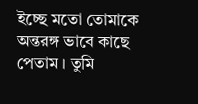ইচ্ছে মতো তোমাকে অন্তরঙ্গ ভাবে কাছে পেতাম । তুমি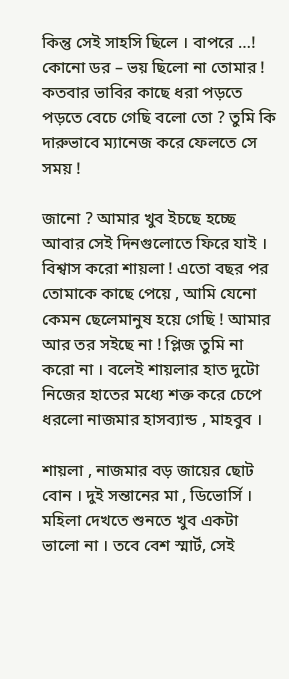কিন্তু সেই সাহসি ছিলে । বাপরে …! কোনো ডর – ভয় ছিলো না তোমার ! কতবার ভাবির কাছে ধরা পড়তে পড়তে বেচে গেছি বলো তো ? তুমি কি দারুভাবে ম্যানেজ করে ফেলতে সে সময় !

জানো ? আমার খুব ইচছে হচ্ছে আবার সেই দিনগুলোতে ফিরে যাই । বিশ্বাস করো শায়লা ! এতো বছর পর তোমাকে কাছে পেয়ে , আমি যেনো কেমন ছেলেমানুষ হয়ে গেছি ! আমার আর তর সইছে না ! প্লিজ তুমি না করো না । বলেই শায়লার হাত দুটো নিজের হাতের মধ্যে শক্ত করে চেপে ধরলো নাজমার হাসব্যান্ড , মাহবুব ।

শায়লা , নাজমার বড় জায়ের ছোট বোন । দুই সন্তানের মা , ডিভোর্সি । মহিলা দেখতে শুনতে খুব একটা ভালো না । তবে বেশ স্মার্ট, সেই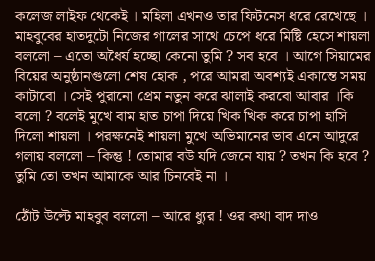কলেজ লাইফ থেকেই । মহিলা এখনও তার ফিটনেস ধরে রেখেছে । মাহবুবের হাতদুটো নিজের গালের সাথে চেপে ধরে মিষ্টি হেসে শায়লা বললো – এতো অধৈর্য হচ্ছো কেনো তুমি ? সব হবে । আগে সিয়ামের বিয়ের অনুষ্ঠানগুলো শেষ হোক , পরে আমরা অবশ্যই একান্তে সময় কাটাবো । সেই পুরানো প্রেম নতুন করে ঝালাই করবো আবার ।কি বলো ? বলেই মুখে বাম হাত চাপা দিয়ে খিক খিক করে চাপা হাসি দিলো শায়লা । পরক্ষনেই শায়লা মুখে অভিমানের ভাব এনে আদুরে গলায় বললো – কিন্তু ! তোমার বউ যদি জেনে যায় ? তখন কি হবে ? তুমি তো তখন আমাকে আর চিনবেই না ।

ঠোঁট উল্টে মাহবুব বললো – আরে ধ্যুর ! ওর কথা বাদ দাও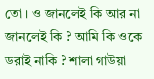তো । ও জানলেই কি আর না জানলেই কি ? আমি কি ওকে ডরাই নাকি ? শালা গাউয়া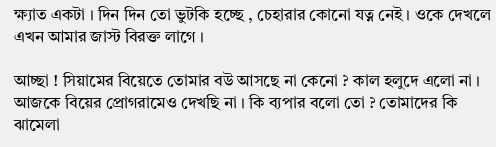ক্ষ্যাত একটা । দিন দিন তো ভুটকি হচ্ছে , চেহারার কোনো যত্ন নেই । ওকে দেখলে এখন আমার জাস্ট বিরক্ত লাগে ।

আচ্ছা ! সিয়ামের বিয়েতে তোমার বউ আসছে না কেনো ? কাল হলুদে এলো না । আজকে বিয়ের প্রোগরামেও দেখছি না । কি ব্যপার বলো তো ? তোমাদের কি ঝামেলা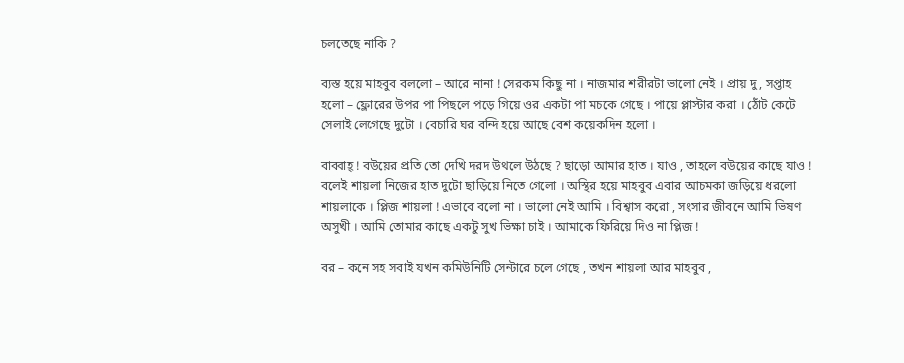চলতেছে নাকি ?

ব্যস্ত হয়ে মাহবুব বললো – আরে নানা ! সেরকম কিছু না । নাজমার শরীরটা ভালো নেই । প্রায় দু , সপ্তাহ হলো – ফ্লোরের উপর পা পিছলে পড়ে গিয়ে ওর একটা পা মচকে গেছে । পায়ে প্লাস্টার করা । ঠোঁট কেটে সেলাই লেগেছে দুটো । বেচারি ঘর বন্দি হয়ে আছে বেশ কয়েকদিন হলো ।

বাব্বাহ্ ! বউয়ের প্রতি তো দেখি দরদ উথলে উঠছে ? ছাড়ো আমার হাত । যাও , তাহলে বউয়ের কাছে যাও ! বলেই শায়লা নিজের হাত দুটো ছাড়িয়ে নিতে গেলো । অস্থির হয়ে মাহবুব এবার আচমকা জড়িয়ে ধরলো শায়লাকে । প্লিজ শায়লা ! এভাবে বলো না । ভালো নেই আমি । বিশ্বাস করো , সংসার জীবনে আমি ভিষণ অসুখী । আমি তোমার কাছে একটু সুখ ভিক্ষা চাই । আমাকে ফিরিয়ে দিও না প্লিজ !

বর – কনে সহ সবাই যখন কমিউনিটি সেন্টারে চলে গেছে , তখন শায়লা আর মাহবুব ,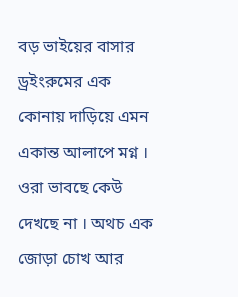বড় ভাইয়ের বাসার ড্রইংরুমের এক কোনায় দাড়িয়ে এমন একান্ত আলাপে মগ্ন । ওরা ভাবছে কেউ দেখছে না । অথচ এক জোড়া চোখ আর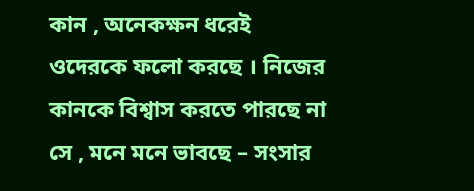কান , অনেকক্ষন ধরেই ওদেরকে ফলো করছে । নিজের কানকে বিশ্বাস করতে পারছে না সে , মনে মনে ভাবছে – সংসার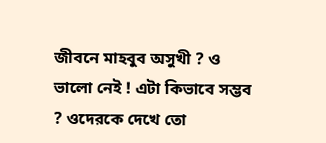জীবনে মাহবুব অসুখী ? ও ভালো নেই ! এটা কিভাবে সম্ভব ? ওদেরকে দেখে তো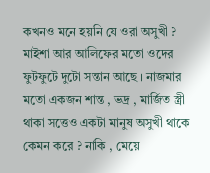কখনও মনে হয়নি যে ওরা অসুখী ? মাইশা আর আলিফের মতো ওদের ফুটফুটে দুটো সন্তান আছে । নাজমার মতো একজন শান্ত , ভদ্র , মার্জিত স্ত্রী থাকা সত্তেও একটা মানুষ অসুখী থাকে কেমন করে ? নাকি , মেয়ে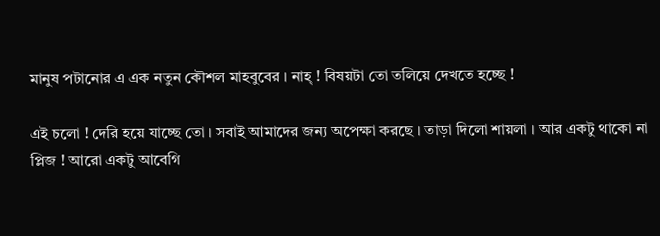মানুষ পটানোর এ এক নতুন কৌশল মাহবুবের । নাহ্ ! বিষয়টা তো তলিয়ে দেখতে হচ্ছে !

এই চলো ! দেরি হয়ে যাচ্ছে তো । সবাই আমাদের জন্য অপেক্ষা করছে । তাড়া দিলো শায়লা । আর একটু থাকো না প্লিজ ! আরো একটু আবেগি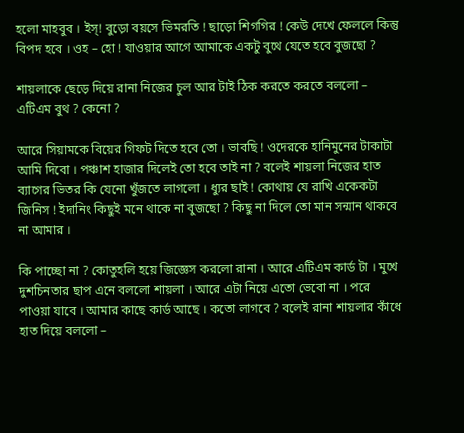হলো মাহবুব । ইস্! বুড়ো বয়সে ভিমরতি ! ছাড়ো শিগগির ! কেউ দেখে ফেললে কিন্তু বিপদ হবে । ওহ – হো ! যাওয়ার আগে আমাকে একটু বুথে যেতে হবে বুজছো ?

শায়লাকে ছেড়ে দিয়ে রানা নিজের চুল আর টাই ঠিক করতে করতে বললো – এটিএম বুথ ? কেনো ?

আরে সিয়ামকে বিয়ের গিফট দিতে হবে তো । ভাবছি ! ওদেরকে হানিমুনের টাকাটা আমি দিবো । পঞ্চাশ হাজার দিলেই তো হবে তাই না ? বলেই শায়লা নিজের হাত ব্যাগের ভিতর কি যেনো খুঁজতে লাগলো । ধ্যুর ছাই ! কোথায় যে রাখি একেকটা জিনিস ! ইদানিং কিছুই মনে থাকে না বুজছো ? কিছু না দিলে তো মান সন্মান থাকবে না আমার ।

কি পাচ্ছো না ? কোতুহলি হয়ে জিজ্ঞেস করলো রানা । আরে এটিএম কার্ড টা । মুখে দুশচিনতার ছাপ এনে বললো শায়লা । আরে এটা নিয়ে এতো ভেবো না । পরে পাওয়া যাবে । আমার কাছে কার্ড আছে । কতো লাগবে ? বলেই রানা শায়লার কাঁধে হাত দিয়ে বললো –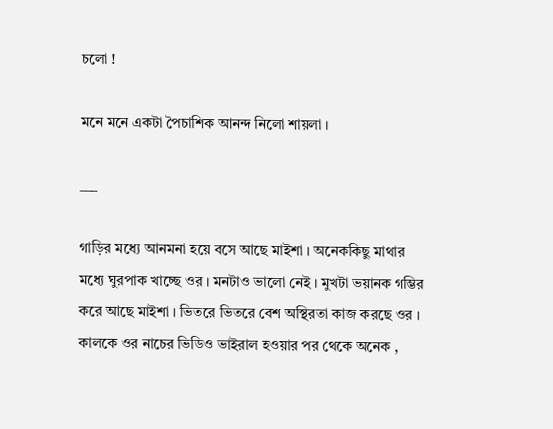চলো !

মনে মনে একটা পৈচাশিক আনন্দ নিলো শায়লা ।

___

গাড়ির মধ্যে আনমনা হয়ে বসে আছে মাইশা । অনেককিছু মাথার মধ্যে ঘুরপাক খাচ্ছে ওর । মনটাও ভালো নেই । মুখটা ভয়ানক গম্ভির করে আছে মাইশা । ভিতরে ভিতরে বেশ অস্থিরতা কাজ করছে ওর । কালকে ওর নাচের ভিডিও ভাইরাল হওয়ার পর থেকে অনেক ,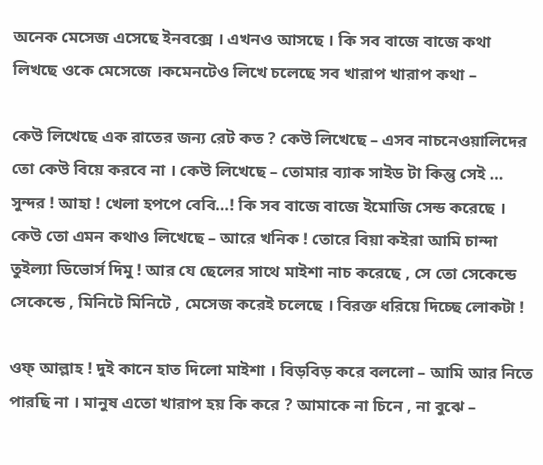অনেক মেসেজ এসেছে ইনবক্সে । এখনও আসছে । কি সব বাজে বাজে কথা লিখছে ওকে মেসেজে ।কমেনটেও লিখে চলেছে সব খারাপ খারাপ কথা –

কেউ লিখেছে এক রাতের জন্য রেট কত ? কেউ লিখেছে – এসব নাচনেওয়ালিদের তো কেউ বিয়ে করবে না । কেউ লিখেছে – তোমার ব্যাক সাইড টা কিন্তু সেই … সুন্দর ! আহা ! খেলা হপপে বেবি…! কি সব বাজে বাজে ইমোজি সেন্ড করেছে । কেউ তো এমন কথাও লিখেছে – আরে খনিক ! তোরে বিয়া কইরা আমি চান্দা তুইল্যা ডিভোর্স দিমু ! আর যে ছেলের সাথে মাইশা নাচ করেছে , সে তো সেকেন্ডে সেকেন্ডে , মিনিটে মিনিটে , মেসেজ করেই চলেছে । বিরক্ত ধরিয়ে দিচ্ছে লোকটা !

ওফ্ আল্লাহ ! দুই কানে হাত দিলো মাইশা । বিড়বিড় করে বললো – আমি আর নিতে পারছি না । মানুষ এতো খারাপ হয় কি করে ? আমাকে না চিনে , না বুঝে –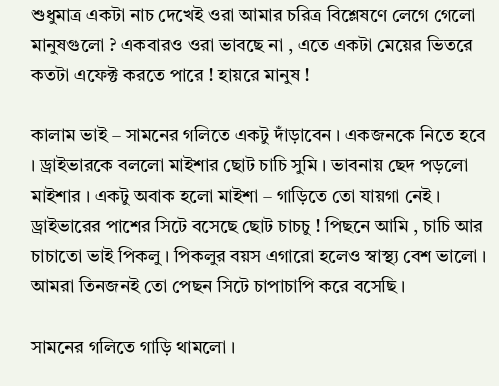শুধুমাত্র একটা নাচ দেখেই ওরা আমার চরিত্র বিশ্লেষণে লেগে গেলো মানুষগুলো ? একবারও ওরা ভাবছে না , এতে একটা মেয়ের ভিতরে কতটা এফেক্ট করতে পারে ! হায়রে মানুষ !

কালাম ভাই – সামনের গলিতে একটু দাঁড়াবেন । একজনকে নিতে হবে । ড্রাইভারকে বললো মাইশার ছোট চাচি সুমি । ভাবনায় ছেদ পড়লো মাইশার । একটু অবাক হলো মাইশা – গাড়িতে তো যায়গা নেই । ড্রাইভারের পাশের সিটে বসেছে ছোট চাচচু ! পিছনে আমি , চাচি আর চাচাতো ভাই পিকলু । পিকলুর বয়স এগারো হলেও স্বাস্থ্য বেশ ভালো । আমরা তিনজনই তো পেছন সিটে চাপাচাপি করে বসেছি ।

সামনের গলিতে গাড়ি থামলো ।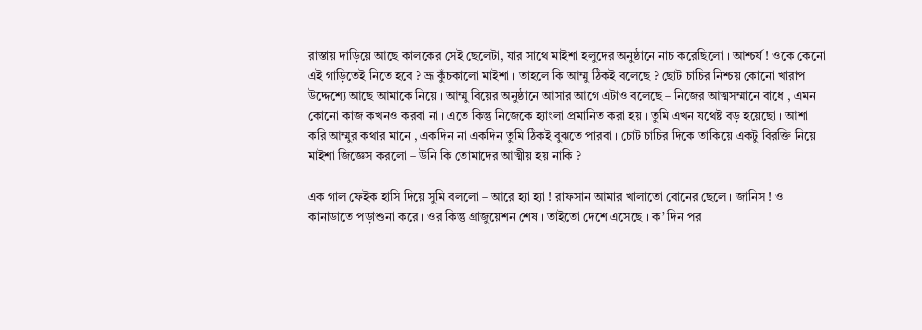রাস্তায় দাড়িয়ে আছে কালকের সেই ছেলেটা, যার সাথে মাইশা হলুদের অনুষ্ঠানে নাচ করেছিলো । আশ্চর্য ! ওকে কেনো এই গাড়িতেই নিতে হবে ? ভ্রূ কুঁচকালো মাইশা । তাহলে কি আম্মু ঠিকই বলেছে ? ছোট চাচির নিশ্চয় কোনো খারাপ উদ্দেশ্যে আছে আমাকে নিয়ে । আম্মু বিয়ের অনুষ্ঠানে আসার আগে এটাও বলেছে – নিজের আত্মসম্মানে বাধে , এমন কোনো কাজ কখনও করবা না । এতে কিন্তু নিজেকে হ্যাংলা প্রমানিত করা হয় । তুমি এখন যথেষ্ট বড় হয়েছো । আশা করি আম্মুর কথার মানে , একদিন না একদিন তুমি ঠিকই বুঝতে পারবা । চোট চাচির দিকে তাকিয়ে একটু বিরক্তি নিয়ে মাইশা জিজ্ঞেস করলো – উনি কি তোমাদের আত্মীয় হয় নাকি ?

এক গাল ফেইক হাসি দিয়ে সুমি বললো – আরে হ্যা হ্যা ! রাফসান আমার খালাতো বোনের ছেলে । জানিস ! ও কানাডাতে পড়াশুনা করে । ওর কিন্তু গ্রাজুয়েশন শেষ । তাইতো দেশে এসেছে । ক’ দিন পর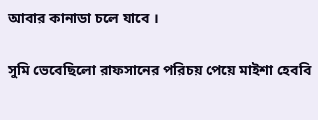আবার কানাডা চলে যাবে ।

সুমি ভেবেছিলো রাফসানের পরিচয় পেয়ে মাইশা হেববি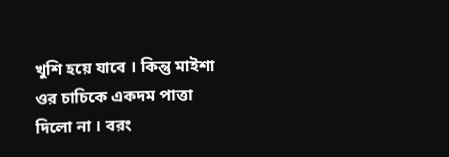খুশি হয়ে যাবে । কিন্তু মাইশা ওর চাচিকে একদম পাত্তা দিলো না । বরং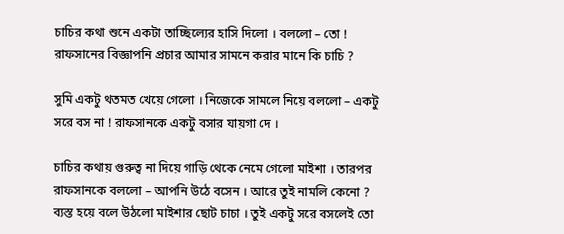চাচির কথা শুনে একটা তাচ্ছিল্যের হাসি দিলো । বললো – তো ! রাফসানের বিজ্ঞাপনি প্রচার আমার সামনে করার মানে কি চাচি ?

সুমি একটু থতমত খেয়ে গেলো । নিজেকে সামলে নিয়ে বললো – একটু সরে বস না ! রাফসানকে একটু বসার যায়গা দে ।

চাচির কথায় গুরুত্ব না দিয়ে গাড়ি থেকে নেমে গেলো মাইশা । তারপর রাফসানকে বললো – আপনি উঠে বসেন । আরে তুই নামলি কেনো ? ব্যস্ত হয়ে বলে উঠলো মাইশার ছোট চাচা । তুই একটু সরে বসলেই তো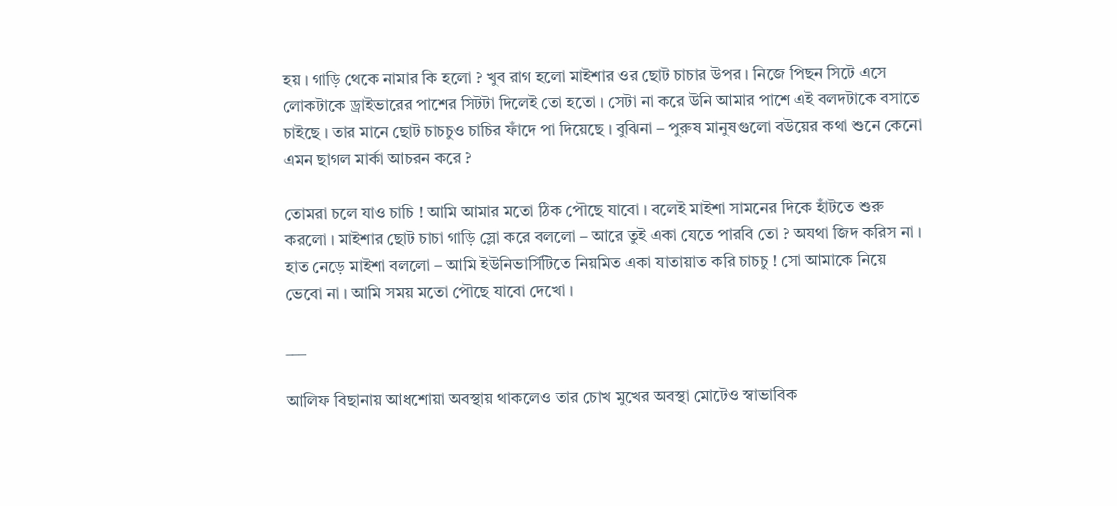হয় । গাড়ি থেকে নামার কি হলো ? খুব রাগ হলো মাইশার ওর ছোট চাচার উপর । নিজে পিছন সিটে এসে লোকটাকে ড্রাইভারের পাশের সিটটা দিলেই তো হতো । সেটা না করে উনি আমার পাশে এই বলদটাকে বসাতে চাইছে । তার মানে ছোট চাচচুও চাচির ফাঁদে পা দিয়েছে । বুঝিনা – পুরুষ মানুষগুলো বউয়ের কথা শুনে কেনো এমন ছাগল মার্কা আচরন করে ?

তোমরা চলে যাও চাচি ! আমি আমার মতো ঠিক পৌছে যাবো । বলেই মাইশা সামনের দিকে হাঁটতে শুরু করলো । মাইশার ছোট চাচা গাড়ি স্লো করে বললো – আরে তুই একা যেতে পারবি তো ? অযথা জিদ করিস না । হাত নেড়ে মাইশা বললো – আমি ইউনিভার্সিটিতে নিয়মিত একা যাতায়াত করি চাচচু ! সো আমাকে নিয়ে ভেবো না । আমি সময় মতো পৌছে যাবো দেখো ।

___

আলিফ বিছানায় আধশোয়া অবস্থায় থাকলেও তার চোখ মুখের অবস্থা মোটেও স্বাভাবিক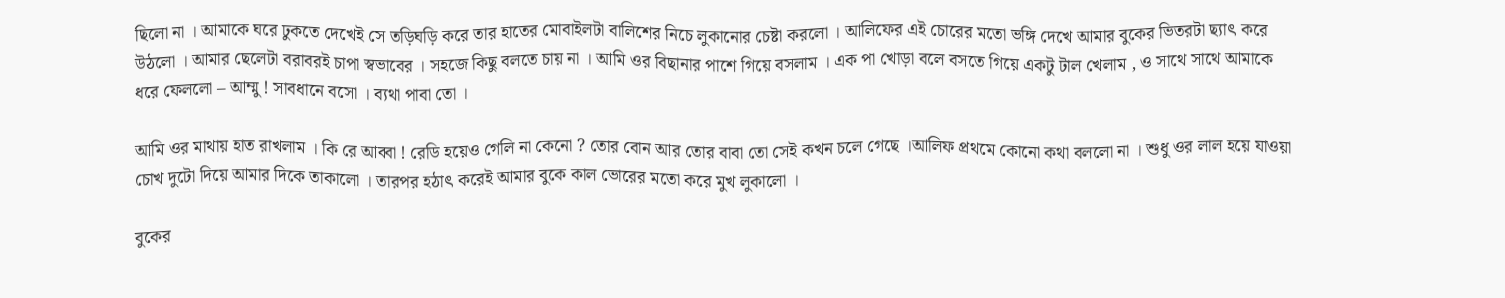ছিলো না । আমাকে ঘরে ঢুকতে দেখেই সে তড়িঘড়ি করে তার হাতের মোবাইলটা বালিশের নিচে লুকানোর চেষ্টা করলো । আলিফের এই চোরের মতো ভঙ্গি দেখে আমার বুকের ভিতরটা ছ্যাৎ করে উঠলো । আমার ছেলেটা বরাবরই চাপা স্বভাবের । সহজে কিছু বলতে চায় না । আমি ওর বিছানার পাশে গিয়ে বসলাম । এক পা খোড়া বলে বসতে গিয়ে একটু টাল খেলাম , ও সাথে সাথে আমাকে ধরে ফেললো – আম্মু ! সাবধানে বসো । ব্যথা পাবা তো ।

আমি ওর মাথায় হাত রাখলাম । কি রে আব্বা ! রেডি হয়েও গেলি না কেনো ? তোর বোন আর তোর বাবা তো সেই কখন চলে গেছে ।আলিফ প্রথমে কোনো কথা বললো না । শুধু ওর লাল হয়ে যাওয়া চোখ দুটো দিয়ে আমার দিকে তাকালো । তারপর হঠাৎ করেই আমার বুকে কাল ভোরের মতো করে মুখ লুকালো ।

বুকের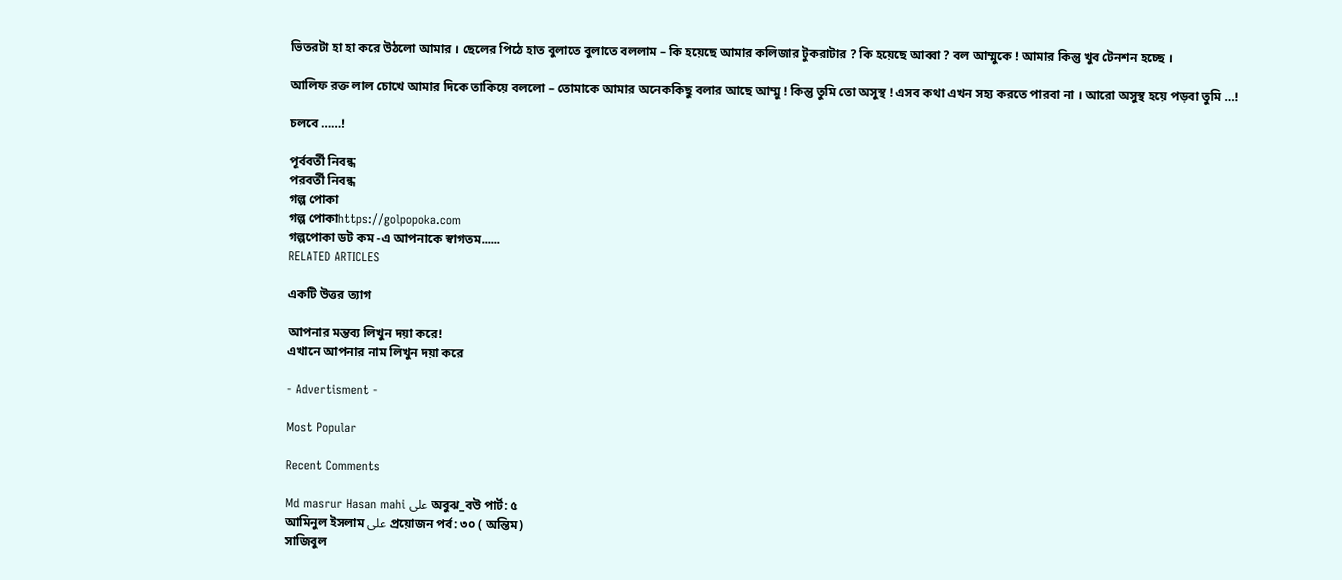ভিতরটা হা হা করে উঠলো আমার । ছেলের পিঠে হাত বুলাতে বুলাতে বললাম – কি হয়েছে আমার কলিজার টুকরাটার ? কি হয়েছে আব্বা ? বল আম্মুকে ! আমার কিন্তু খুব টেনশন হচ্ছে ।

আলিফ রক্ত লাল চোখে আমার দিকে তাকিয়ে বললো – তোমাকে আমার অনেককিছু বলার আছে আম্মু ! কিন্তু তুমি তো অসুস্থ ! এসব কথা এখন সহ্য করতে পারবা না । আরো অসুস্থ হয়ে পড়বা তুমি …!

চলবে ……!

পূর্ববর্তী নিবন্ধ
পরবর্তী নিবন্ধ
গল্প পোকা
গল্প পোকাhttps://golpopoka.com
গল্পপোকা ডট কম -এ আপনাকে স্বাগতম......
RELATED ARTICLES

একটি উত্তর ত্যাগ

আপনার মন্তব্য লিখুন দয়া করে!
এখানে আপনার নাম লিখুন দয়া করে

- Advertisment -

Most Popular

Recent Comments

Md masrur Hasan mahi على অবুঝ_বউ পার্ট: ৫
আমিনুল ইসলাম على প্রয়োজন পর্ব: ৩০ ( অন্তিম)
সাজিবুল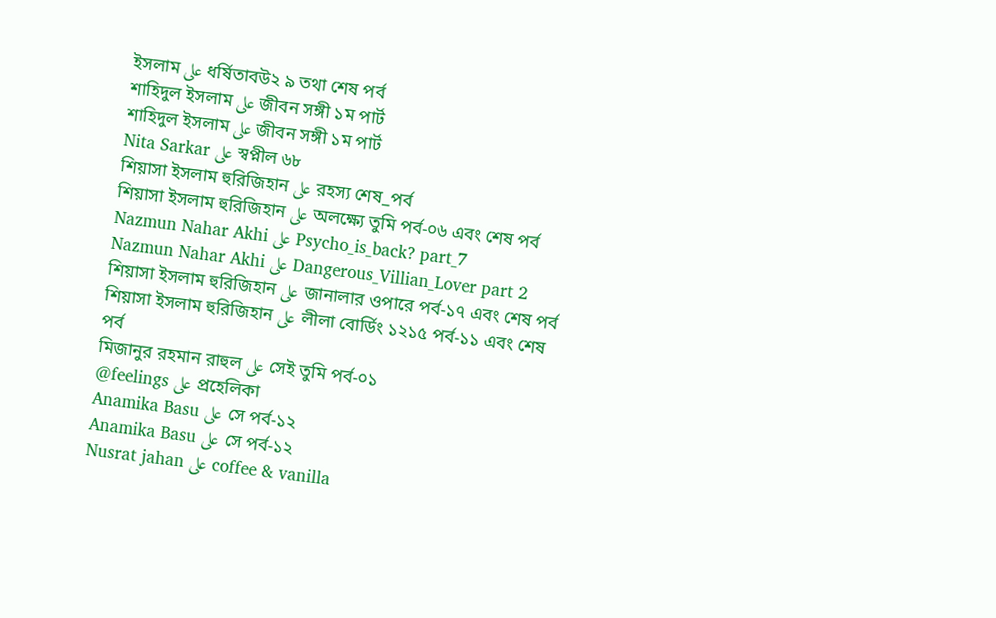ইসলাম على ধর্ষিতাবউ২ ৯ তথা শেষ পর্ব
শাহিদুল ইসলাম على জীবন সঙ্গী ১ম পার্ট
শাহিদুল ইসলাম على জীবন সঙ্গী ১ম পার্ট
Nita Sarkar على স্বপ্নীল ৬৮
শিয়াসা ইসলাম হুরিজিহান على রহস্য শেষ_পর্ব
শিয়াসা ইসলাম হুরিজিহান على অলক্ষ্যে তুমি পর্ব-০৬ এবং শেষ পর্ব
Nazmun Nahar Akhi على Psycho_is_back? part_7
Nazmun Nahar Akhi على Dangerous_Villian_Lover part 2
শিয়াসা ইসলাম হুরিজিহান على জানালার ওপারে পর্ব-১৭ এবং শেষ পর্ব
শিয়াসা ইসলাম হুরিজিহান على লীলা বোর্ডিং ১২১৫ পর্ব-১১ এবং শেষ পর্ব
মিজানুর রহমান রাহুল على সেই তুমি পর্ব-০১
@feelings على প্রহেলিকা
Anamika Basu على সে পর্ব-১২
Anamika Basu على সে পর্ব-১২
Nusrat jahan على coffee & vanilla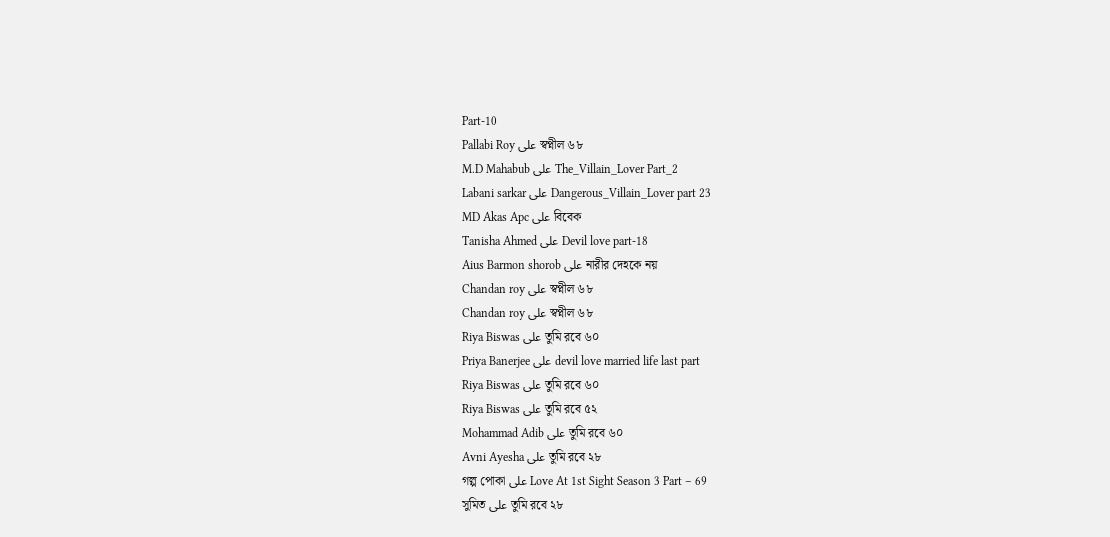Part-10
Pallabi Roy على স্বপ্নীল ৬৮
M.D Mahabub على The_Villain_Lover Part_2
Labani sarkar على Dangerous_Villain_Lover part 23
MD Akas Apc على বিবেক
Tanisha Ahmed على Devil love part-18
Aius Barmon shorob على নারীর দেহকে নয়
Chandan roy على স্বপ্নীল ৬৮
Chandan roy على স্বপ্নীল ৬৮
Riya Biswas على তুমি রবে ৬০
Priya Banerjee على devil love married life last part
Riya Biswas على তুমি রবে ৬০
Riya Biswas على তুমি রবে ৫২
Mohammad Adib على তুমি রবে ৬০
Avni Ayesha على তুমি রবে ২৮
গল্প পোকা على Love At 1st Sight Season 3 Part – 69
সুমিত على তুমি রবে ২৮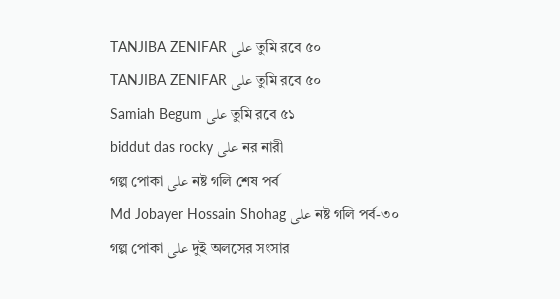TANJIBA ZENIFAR على তুমি রবে ৫০
TANJIBA ZENIFAR على তুমি রবে ৫০
Samiah Begum على তুমি রবে ৫১
biddut das rocky على নর নারী
গল্প পোকা على নষ্ট গলি শেষ পর্ব
Md Jobayer Hossain Shohag على নষ্ট গলি পর্ব-৩০
গল্প পোকা على দুই অলসের সংসার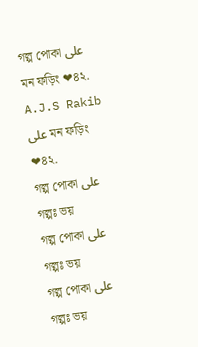গল্প পোকা على মন ফড়িং ❤৪২.
A.J.S Rakib على মন ফড়িং ❤৪২.
গল্প পোকা على গল্পঃ ভয়
গল্প পোকা على গল্পঃ ভয়
গল্প পোকা على গল্পঃ ভয়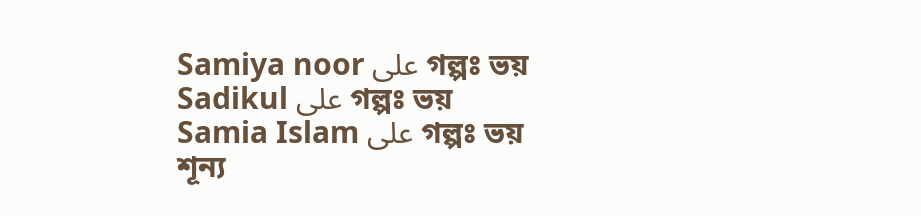Samiya noor على গল্পঃ ভয়
Sadikul على গল্পঃ ভয়
Samia Islam على গল্পঃ ভয়
শূন্য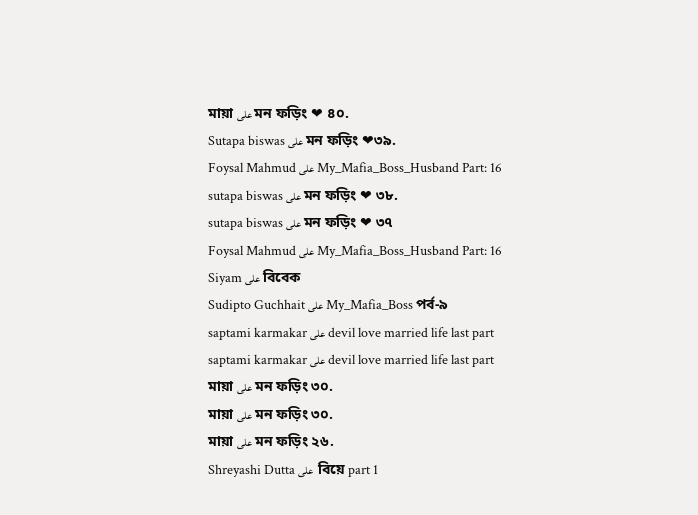মায়া على মন ফড়িং ❤ ৪০.
Sutapa biswas على মন ফড়িং ❤৩৯.
Foysal Mahmud على My_Mafia_Boss_Husband Part: 16
sutapa biswas على মন ফড়িং ❤ ৩৮.
sutapa biswas على মন ফড়িং ❤ ৩৭
Foysal Mahmud على My_Mafia_Boss_Husband Part: 16
Siyam على বিবেক
Sudipto Guchhait على My_Mafia_Boss পর্ব-৯
saptami karmakar على devil love married life last part
saptami karmakar على devil love married life last part
মায়া على মন ফড়িং ৩০.
মায়া على মন ফড়িং ৩০.
মায়া على মন ফড়িং ২৬.
Shreyashi Dutta على  বিয়ে part 1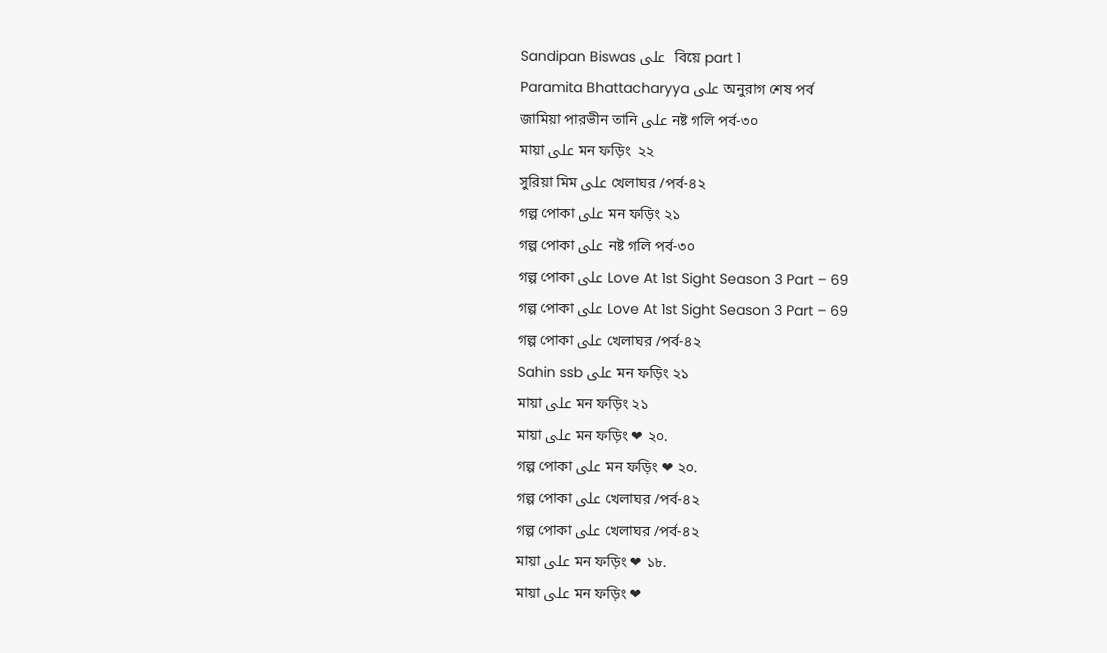Sandipan Biswas على  বিয়ে part 1
Paramita Bhattacharyya على অনুরাগ শেষ পর্ব
জামিয়া পারভীন তানি على নষ্ট গলি পর্ব-৩০
মায়া على মন ফড়িং  ২২
সুরিয়া মিম على খেলাঘর /পর্ব-৪২
গল্প পোকা على মন ফড়িং ২১
গল্প পোকা على নষ্ট গলি পর্ব-৩০
গল্প পোকা على Love At 1st Sight Season 3 Part – 69
গল্প পোকা على Love At 1st Sight Season 3 Part – 69
গল্প পোকা على খেলাঘর /পর্ব-৪২
Sahin ssb على মন ফড়িং ২১
মায়া على মন ফড়িং ২১
মায়া على মন ফড়িং ❤ ২০.
গল্প পোকা على মন ফড়িং ❤ ২০.
গল্প পোকা على খেলাঘর /পর্ব-৪২
গল্প পোকা على খেলাঘর /পর্ব-৪২
মায়া على মন ফড়িং ❤ ১৮.
মায়া على মন ফড়িং ❤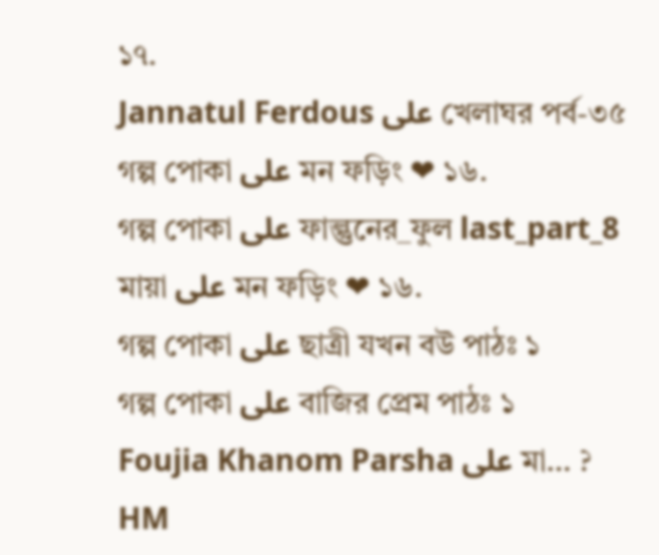১৭.
Jannatul Ferdous على খেলাঘর পর্ব-৩৫
গল্প পোকা على মন ফড়িং ❤ ১৬.
গল্প পোকা على ফাল্গুনের_ফুল last_part_8
মায়া على মন ফড়িং ❤ ১৬.
গল্প পোকা على ছাত্রী যখন বউ পাঠঃ ১
গল্প পোকা على বাজির প্রেম পাঠঃ ১
Foujia Khanom Parsha على মা… ?
HM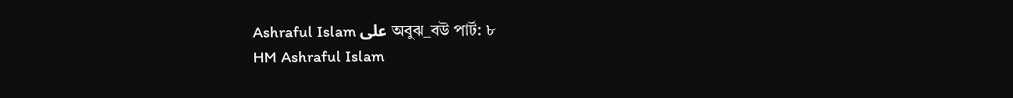Ashraful Islam على অবুঝ_বউ পার্ট: ৮
HM Ashraful Islam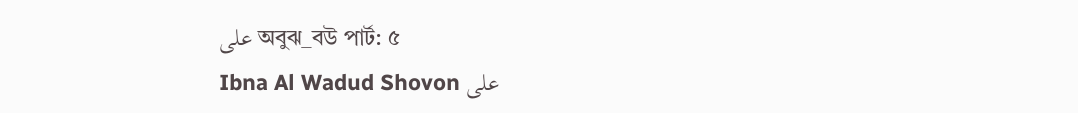على অবুঝ_বউ পার্ট: ৫
Ibna Al Wadud Shovon على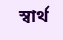স্বার্থ